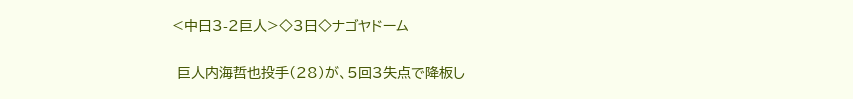<中日3-2巨人>◇3日◇ナゴヤドーム

 巨人内海哲也投手(28)が、5回3失点で降板し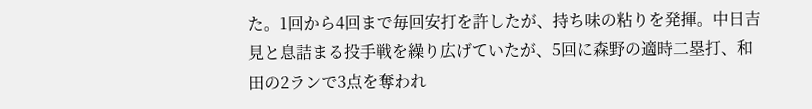た。1回から4回まで毎回安打を許したが、持ち味の粘りを発揮。中日吉見と息詰まる投手戦を繰り広げていたが、5回に森野の適時二塁打、和田の2ランで3点を奪われ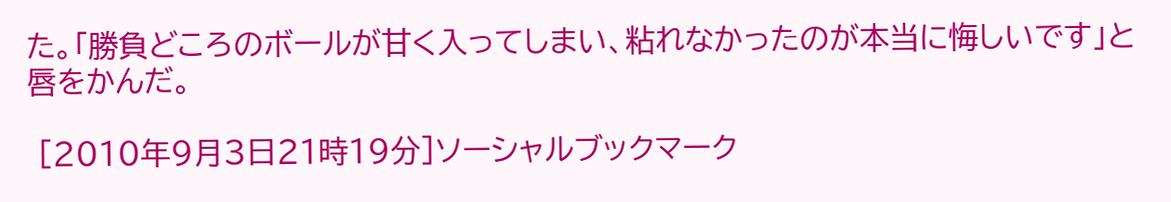た。「勝負どころのボールが甘く入ってしまい、粘れなかったのが本当に悔しいです」と唇をかんだ。

 [2010年9月3日21時19分]ソーシャルブックマーク